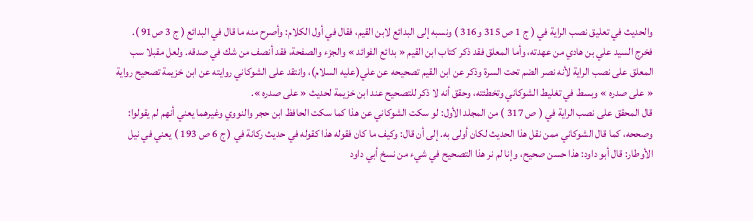والحديث في تعليق نصب الراية في ( ج 1 ص 315 و316 ) ونسبه إلى البدائع لابن القيم، فقال في أول الكلام: وأصرح منه ما قال في البدائع ( ج 3 ص91 ). فخرج السيد علي بن هادي من عهدته، وأما المعلق فقد ذكر كتاب ابن القيم « بدائع الفوائد » والجزء والصفحة، فقد أنصف من شك في صدقه. ولعل مقبلا سب المعلق على نصب الراية لأنه نصر الضم تحت السرة وذكر عن ابن القيم تصحيحه عن علي(عليه السلام)، وانتقد على الشوكاني روايته عن ابن خزيمة تصحيح رواية « على صدره » وبسط في تغليط الشوكاني وتخطئته، وحقق أنه لا ذكر للتصحيح عند ابن خزيمة لحديث « على صدره ».
قال المحقق على نصب الراية في ( ص 317 ) من المجلد الأول: لو سكت الشوكاني عن هذا كما سكت الحافظ ابن حجر والنووي وغيرهما يعني أنهم لم يقولوا: وصححه، كما قال الشوكاني ممن نقل هذا الحديث لكان أولى به. إلى أن قال: وكيف ما كان فقوله هذا كقوله في حديث ركانة في ( ج 6 ص 193 ) يعني في نيل الأوطار: قال أبو داود: هذا حسن صحيح، وإنا لم نر هذا التصحيح في شيء من نسخ أبي داود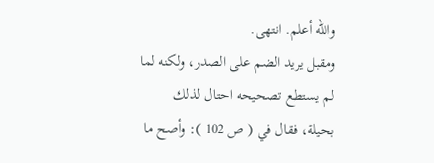والله أعلم. انتهى.
ومقبل يريد الضم على الصدر، ولكنه لما لم يستطع تصحيحه احتال لذلك بحيلة، فقال في ( ص 102 ): وأصح ما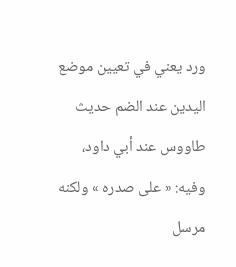ورد يعني في تعيين موضع اليدين عند الضم حديث طاووس عند أبي داود، وفيه: « على صدره » ولكنه مرسل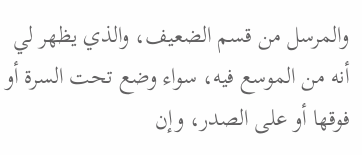والمرسل من قسم الضعيف، والذي يظهر لي أنه من الموسع فيه، سواء وضع تحت السرة أو فوقها أو على الصدر، وإن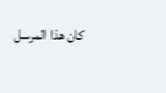كان هذا المرسل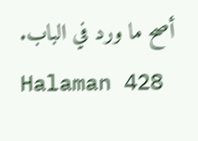أصح ما ورد في الباب.
Halaman 428